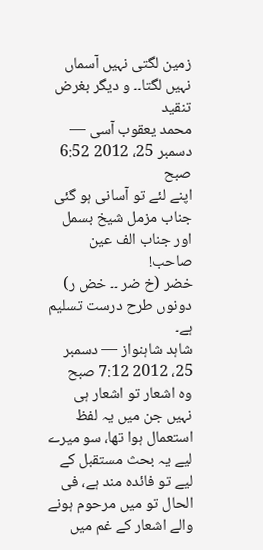زمین لگتی نہیں آسماں نہیں لگتا۔۔ و دیگر بغرض تنقید
محمد یعقوب آسی — دسمبر 25، 2012 6:52 صبح
اپنے لئے تو آسانی ہو گئی جناب مزمل شیخ بسمل اور جناب الف عین صاحب!
خضر (خ ضر ۔۔ خض ر) دونوں طرح درست تسلیم ہے۔
شاہد شاہنواز — دسمبر 25، 2012 7:12 صبح
وہ اشعار تو اشعار ہی نہیں جن میں یہ لفظ استعمال ہوا تھا، سو میرے لیے یہ بحث مستقبل کے لیے تو فائدہ مند ہے، فی الحال تو میں مرحوم ہونے والے اشعار کے غم میں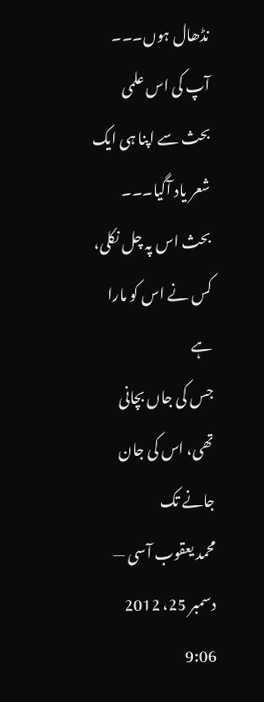نڈھال ہوں۔۔۔
آپ کی اس علمی بحث سے اپنا ہی ایک شعر یاد آگیا۔۔۔
بحث اس پہ چل نکلی، کس نے اس کو مارا ہے
جس کی جاں بچانی تھی، اس کی جان جانے تک
محمد یعقوب آسی — دسمبر 25، 2012 9:06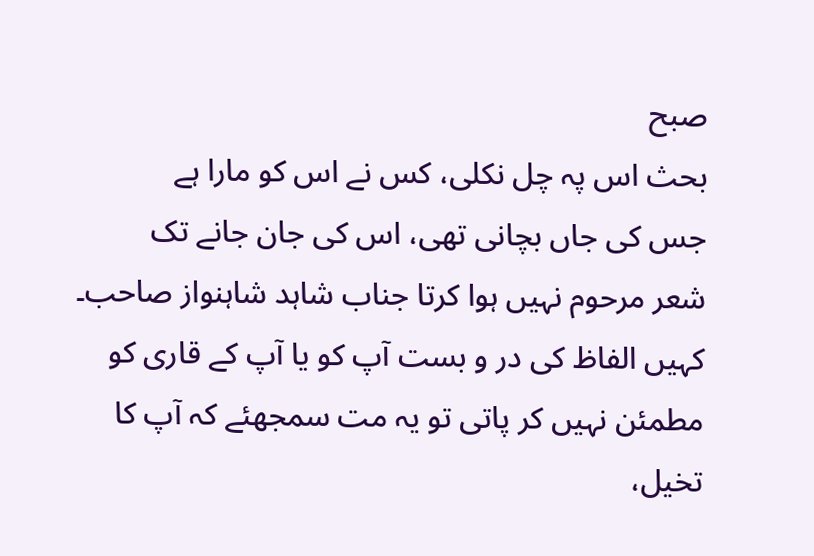صبح
بحث اس پہ چل نکلی، کس نے اس کو مارا ہے
جس کی جاں بچانی تھی، اس کی جان جانے تک
شعر مرحوم نہیں ہوا کرتا جناب شاہد شاہنواز صاحب۔ کہیں الفاظ کی در و بست آپ کو یا آپ کے قاری کو مطمئن نہیں کر پاتی تو یہ مت سمجھئے کہ آپ کا تخیل،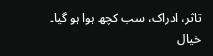تاثر، ادراک، سب کچھ ہوا ہو گیا۔ خیال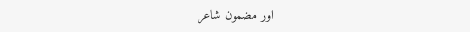اور مضمون شاعر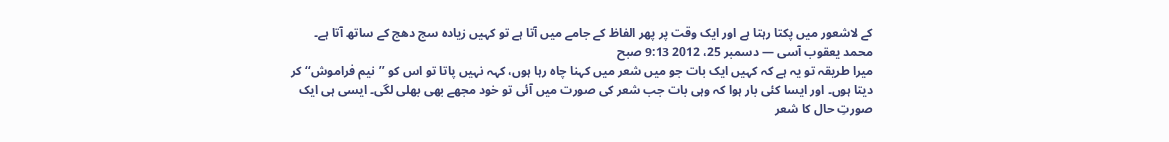کے لاشعور میں پکتا رہتا ہے اور ایک وقت پر پھر الفاظ کے جامے میں آتا ہے تو کہیں زیادہ سج دھج کے ساتھ آتا ہے۔
محمد یعقوب آسی — دسمبر 25، 2012 9:13 صبح
میرا طریقہ تو یہ ہے کہ کہیں ایک بات جو میں شعر میں کہنا چاہ رہا ہوں، کہہ نہیں پاتا تو اس کو ’’نیم فراموش‘‘ کر دیتا ہوں۔ اور ایسا کئی بار ہوا کہ وہی بات جب شعر کی صورت میں آئی تو خود مجھے بھی بھلی لگی۔ ایسی ہی ایک صورتِ حال کا شعر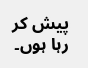پیش کر رہا ہوں۔